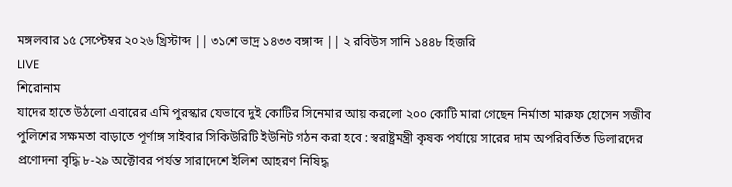মঙ্গলবার ১৫ সেপ্টেম্বর ২০২৬ খ্রিস্টাব্দ || ৩১শে ভাদ্র ১৪৩৩ বঙ্গাব্দ || ২ রবিউস সানি ১৪৪৮ হিজরি
LIVE
শিরোনাম
যাদের হাতে উঠলো এবারের এমি পুরস্কার যেভাবে দুই কোটির সিনেমার আয় করলো ২০০ কোটি মারা গেছেন নির্মাতা মারুফ হোসেন সজীব পুলিশের সক্ষমতা বাড়াতে পূর্ণাঙ্গ সাইবার সিকিউরিটি ইউনিট গঠন করা হবে : স্বরাষ্ট্রমন্ত্রী কৃষক পর্যায়ে সারের দাম অপরিবর্তিত ডিলারদের প্রণোদনা বৃদ্ধি ৮-২৯ অক্টোবর পর্যন্ত সারাদেশে ইলিশ আহরণ নিষিদ্ধ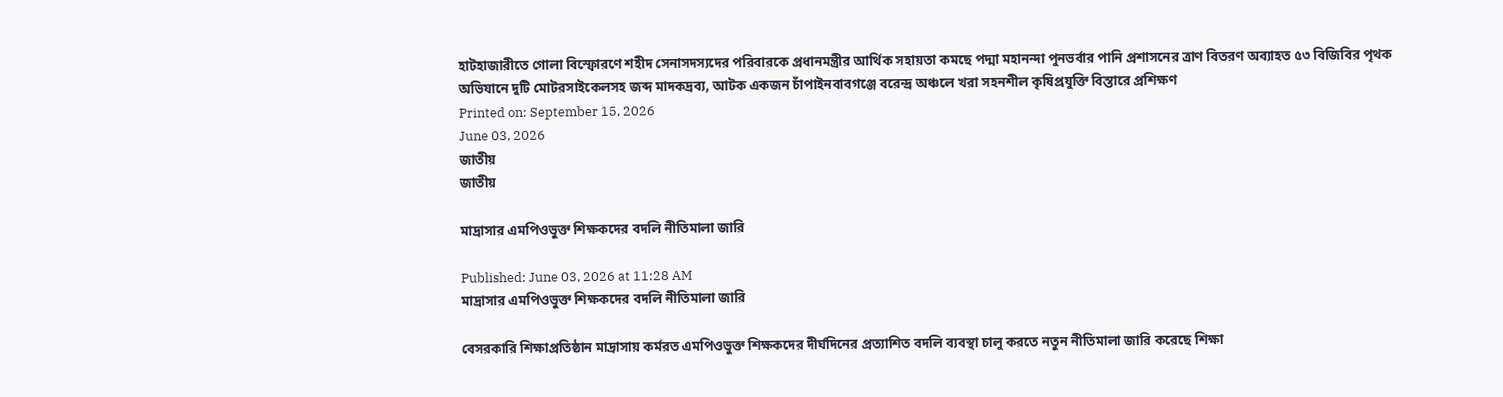হাটহাজারীতে গোলা বিস্ফোরণে শহীদ সেনাসদস্যদের পরিবারকে প্রধানমন্ত্রীর আর্থিক সহায়তা কমছে পদ্মা মহানন্দা পুনভর্বার পানি প্রশাসনের ত্রাণ বিতরণ অব্যাহত ৫৩ বিজিবির পৃথক অভিযানে দুটি মোটরসাইকেলসহ জব্দ মাদকদ্রব্য, আটক একজন চাঁপাইনবাবগঞ্জে বরেন্দ্র অঞ্চলে খরা সহনশীল কৃষিপ্রযুক্তি বিস্তারে প্রশিক্ষণ
Printed on: September 15, 2026
June 03, 2026
জাতীয়
জাতীয়

মাদ্রাসার এমপিওভুক্ত শিক্ষকদের বদলি নীতিমালা জারি

Published: June 03, 2026 at 11:28 AM
মাদ্রাসার এমপিওভুক্ত শিক্ষকদের বদলি নীতিমালা জারি

বেসরকারি শিক্ষাপ্রতিষ্ঠান মাদ্রাসায় কর্মরত এমপিওভুক্ত শিক্ষকদের দীর্ঘদিনের প্রত্যাশিত বদলি ব্যবস্থা চালু করতে নতুন নীতিমালা জারি করেছে শিক্ষা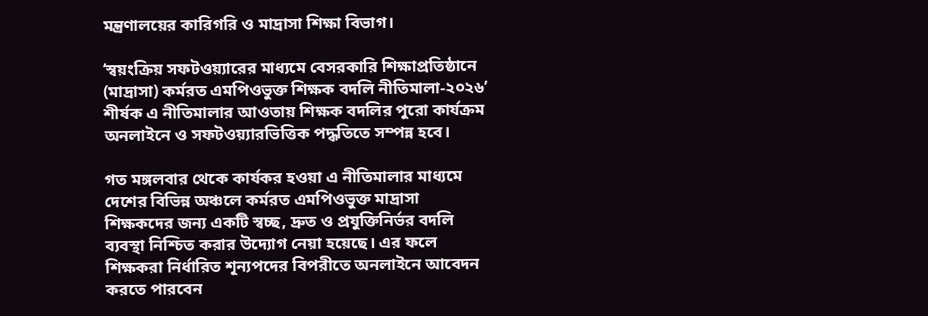মন্ত্রণালয়ের কারিগরি ও মাদ্রাসা শিক্ষা বিভাগ।

‘স্বয়ংক্রিয় সফটওয়্যারের মাধ্যমে বেসরকারি শিক্ষাপ্রতিষ্ঠানে (মাদ্রাসা) কর্মরত এমপিওভুক্ত শিক্ষক বদলি নীতিমালা-২০২৬’ শীর্ষক এ নীতিমালার আওতায় শিক্ষক বদলির পুরো কার্যক্রম অনলাইনে ও সফটওয়্যারভিত্তিক পদ্ধতিতে সম্পন্ন হবে।

গত মঙ্গলবার থেকে কার্যকর হওয়া এ নীতিমালার মাধ্যমে দেশের বিভিন্ন অঞ্চলে কর্মরত এমপিওভুক্ত মাদ্রাসা শিক্ষকদের জন্য একটি স্বচ্ছ, দ্রুত ও প্রযুক্তিনির্ভর বদলি ব্যবস্থা নিশ্চিত করার উদ্যোগ নেয়া হয়েছে। এর ফলে শিক্ষকরা নির্ধারিত শূন্যপদের বিপরীতে অনলাইনে আবেদন করতে পারবেন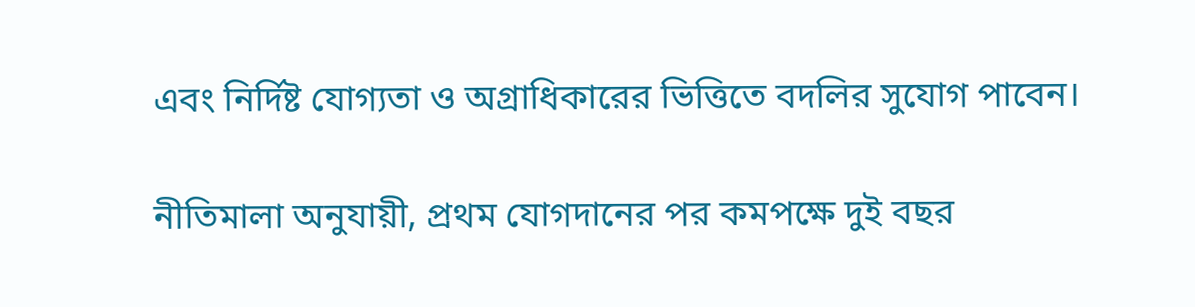এবং নির্দিষ্ট যোগ্যতা ও অগ্রাধিকারের ভিত্তিতে বদলির সুযোগ পাবেন।

নীতিমালা অনুযায়ী, প্রথম যোগদানের পর কমপক্ষে দুই বছর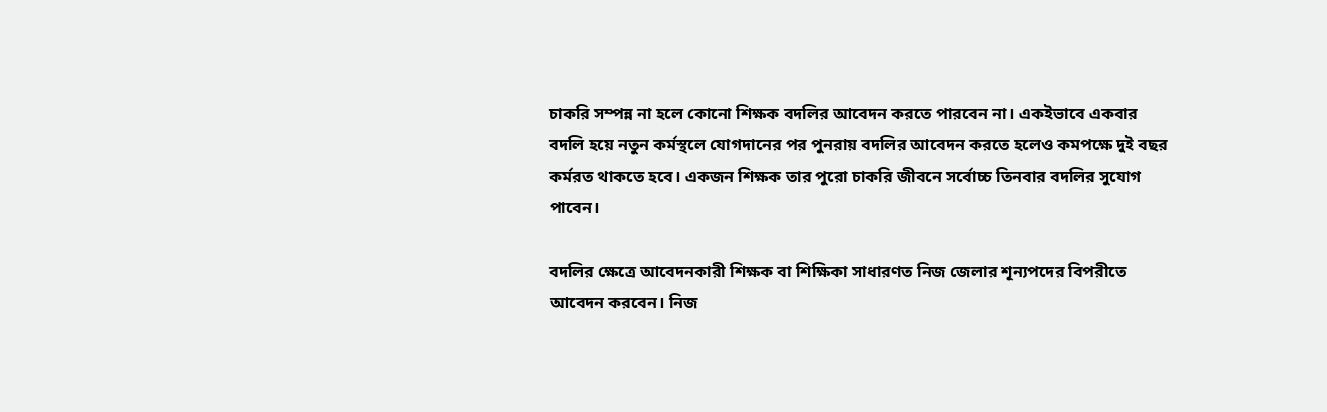চাকরি সম্পন্ন না হলে কোনো শিক্ষক বদলির আবেদন করতে পারবেন না। একইভাবে একবার বদলি হয়ে নতুন কর্মস্থলে যোগদানের পর পুনরায় বদলির আবেদন করতে হলেও কমপক্ষে দুই বছর কর্মরত থাকতে হবে। একজন শিক্ষক তার পুরো চাকরি জীবনে সর্বোচ্চ তিনবার বদলির সুযোগ পাবেন।

বদলির ক্ষেত্রে আবেদনকারী শিক্ষক বা শিক্ষিকা সাধারণত নিজ জেলার শূন্যপদের বিপরীতে আবেদন করবেন। নিজ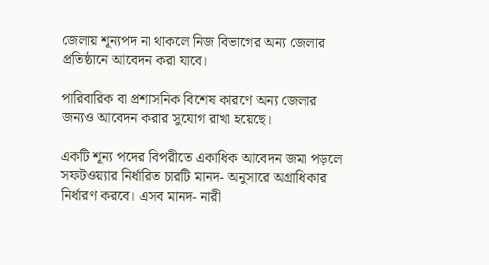জেলায় শূন্যপদ না থাকলে নিজ বিভাগের অন্য জেলার প্রতিষ্ঠানে আবেদন করা যাবে।

পারিবারিক বা প্রশাসনিক বিশেষ কারণে অন্য জেলার জন্যও আবেদন করার সুযোগ রাখা হয়েছে।

একটি শূন্য পদের বিপরীতে একাধিক আবেদন জমা পড়লে সফটওয়্যার নির্ধারিত চারটি মানদ- অনুসারে অগ্রাধিকার নির্ধারণ করবে। এসব মানদ- নারী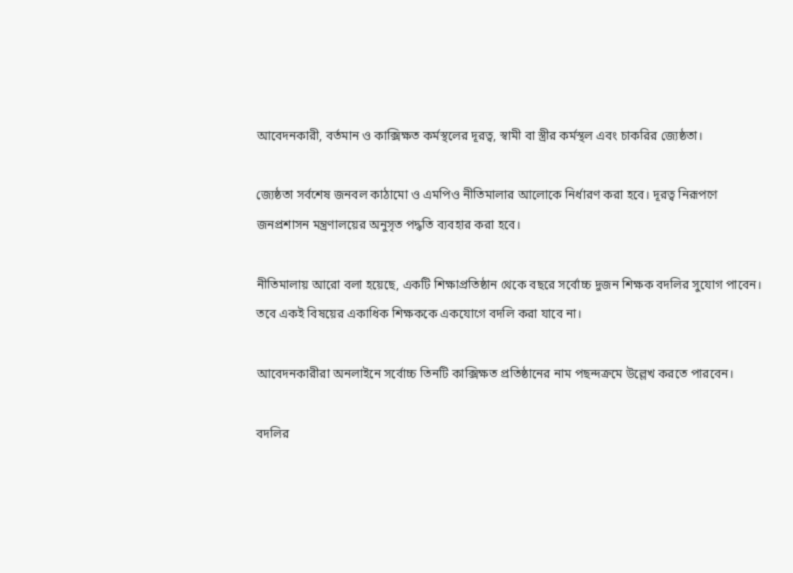আবেদনকারী, বর্তমান ও কাক্সিক্ষত কর্মস্থলের দূরত্ব, স্বামী বা স্ত্রীর কর্মস্থল এবং চাকরির জ্যেষ্ঠতা।

জ্যেষ্ঠতা সর্বশেষ জনবল কাঠামো ও এমপিও নীতিমালার আলোকে নির্ধারণ করা হবে। দূরত্ব নিরূপণে জনপ্রশাসন মন্ত্রণালয়ের অনুসৃত পদ্ধতি ব্যবহার করা হবে।

নীতিমালায় আরো বলা হয়েছে, একটি শিক্ষাপ্রতিষ্ঠান থেকে বছরে সর্বোচ্চ দুজন শিক্ষক বদলির সুযোগ পাবেন। তবে একই বিষয়ের একাধিক শিক্ষককে একযোগে বদলি করা যাবে না।

আবেদনকারীরা অনলাইনে সর্বোচ্চ তিনটি কাক্সিক্ষত প্রতিষ্ঠানের নাম পছন্দক্রমে উল্লেখ করতে পারবেন।

বদলির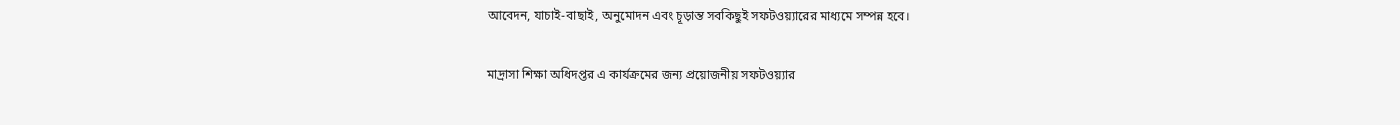আবেদন, যাচাই-বাছাই, অনুমোদন এবং চূড়ান্ত সবকিছুই সফটওয়্যারের মাধ্যমে সম্পন্ন হবে।

মাদ্রাসা শিক্ষা অধিদপ্তর এ কার্যক্রমের জন্য প্রয়োজনীয় সফটওয়্যার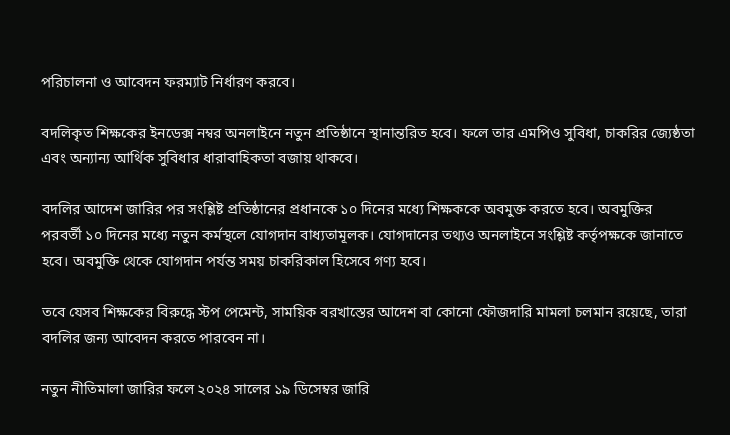পরিচালনা ও আবেদন ফরম্যাট নির্ধারণ করবে।

বদলিকৃত শিক্ষকের ইনডেক্স নম্বর অনলাইনে নতুন প্রতিষ্ঠানে স্থানান্তরিত হবে। ফলে তার এমপিও সুবিধা, চাকরির জ্যেষ্ঠতা এবং অন্যান্য আর্থিক সুবিধার ধারাবাহিকতা বজায় থাকবে।

বদলির আদেশ জারির পর সংশ্লিষ্ট প্রতিষ্ঠানের প্রধানকে ১০ দিনের মধ্যে শিক্ষককে অবমুক্ত করতে হবে। অবমুক্তির পরবর্তী ১০ দিনের মধ্যে নতুন কর্মস্থলে যোগদান বাধ্যতামূলক। যোগদানের তথ্যও অনলাইনে সংশ্লিষ্ট কর্তৃপক্ষকে জানাতে হবে। অবমুক্তি থেকে যোগদান পর্যন্ত সময় চাকরিকাল হিসেবে গণ্য হবে।

তবে যেসব শিক্ষকের বিরুদ্ধে স্টপ পেমেন্ট, সাময়িক বরখাস্তের আদেশ বা কোনো ফৌজদারি মামলা চলমান রয়েছে, তারা বদলির জন্য আবেদন করতে পারবেন না।

নতুন নীতিমালা জারির ফলে ২০২৪ সালের ১৯ ডিসেম্বর জারি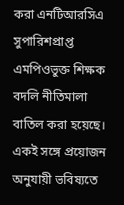করা এনটিআরসিএ সুপারিশপ্রাপ্ত এমপিওভুক্ত শিক্ষক বদলি নীতিমালা বাতিল করা হয়েছে। একই সঙ্গে প্রয়োজন অনুযায়ী ভবিষ্যতে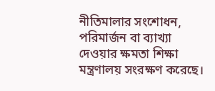নীতিমালার সংশোধন, পরিমার্জন বা ব্যাখ্যা দেওয়ার ক্ষমতা শিক্ষা মন্ত্রণালয় সংরক্ষণ করেছে।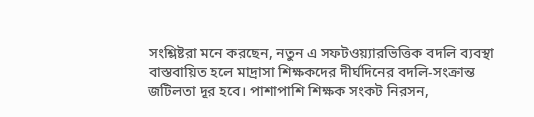সংশ্লিষ্টরা মনে করছেন, নতুন এ সফটওয়্যারভিত্তিক বদলি ব্যবস্থা বাস্তবায়িত হলে মাদ্রাসা শিক্ষকদের দীর্ঘদিনের বদলি-সংক্রান্ত জটিলতা দূর হবে। পাশাপাশি শিক্ষক সংকট নিরসন,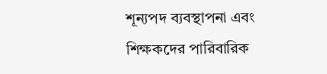শূন্যপদ ব্যবস্থাপনা এবং শিক্ষকদের পারিবারিক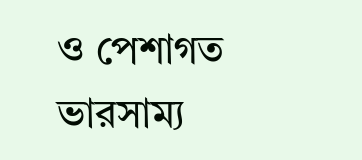ও পেশাগত ভারসাম্য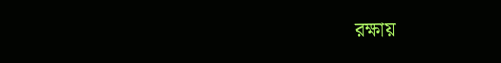রক্ষায়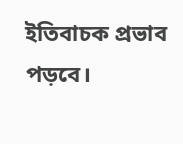ইতিবাচক প্রভাব পড়বে।